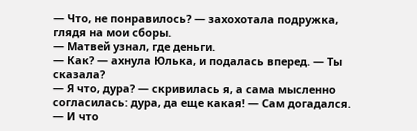— Что, не понравилось? — захохотала подружка, глядя на мои сборы.
— Матвей узнал, где деньги.
— Как? — ахнула Юлька, и подалась вперед. — Ты сказала?
— Я что, дура? — скривилась я, а сама мысленно согласилась: дура, да еще какая! — Сам догадался.
— И что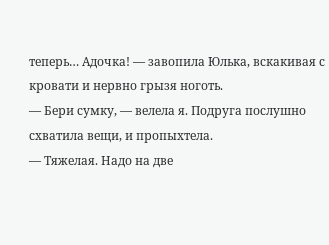теперь… Адочка! — завопила Юлька, вскакивая с кровати и нервно грызя ноготь.
— Бери сумку, — велела я. Подруга послушно схватила вещи, и пропыхтела.
— Тяжелая. Надо на две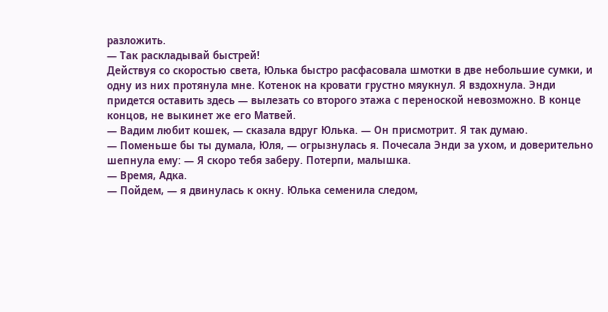разложить.
— Так раскладывай быстрей!
Действуя со скоростью света, Юлька быстро расфасовала шмотки в две небольшие сумки, и одну из них протянула мне. Котенок на кровати грустно мяукнул. Я вздохнула. Энди придется оставить здесь — вылезать со второго этажа с переноской невозможно. В конце концов, не выкинет же его Матвей.
— Вадим любит кошек, — сказала вдруг Юлька. — Он присмотрит. Я так думаю.
— Поменьше бы ты думала, Юля, — огрызнулась я. Почесала Энди за ухом, и доверительно шепнула ему: — Я скоро тебя заберу. Потерпи, малышка.
— Время, Адка.
— Пойдем, — я двинулась к окну. Юлька семенила следом,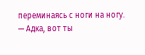переминаясь с ноги на ногу.
— Адка, вот ты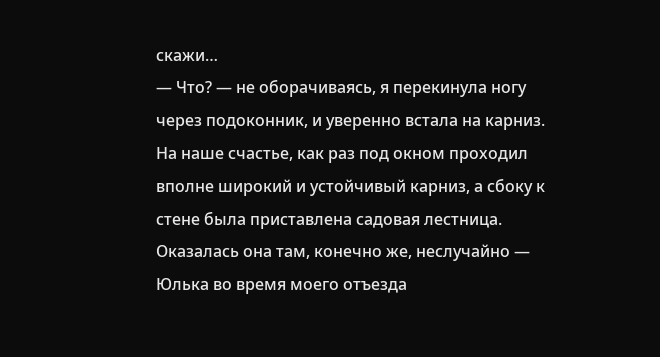скажи…
— Что? — не оборачиваясь, я перекинула ногу через подоконник, и уверенно встала на карниз. На наше счастье, как раз под окном проходил вполне широкий и устойчивый карниз, а сбоку к стене была приставлена садовая лестница. Оказалась она там, конечно же, неслучайно — Юлька во время моего отъезда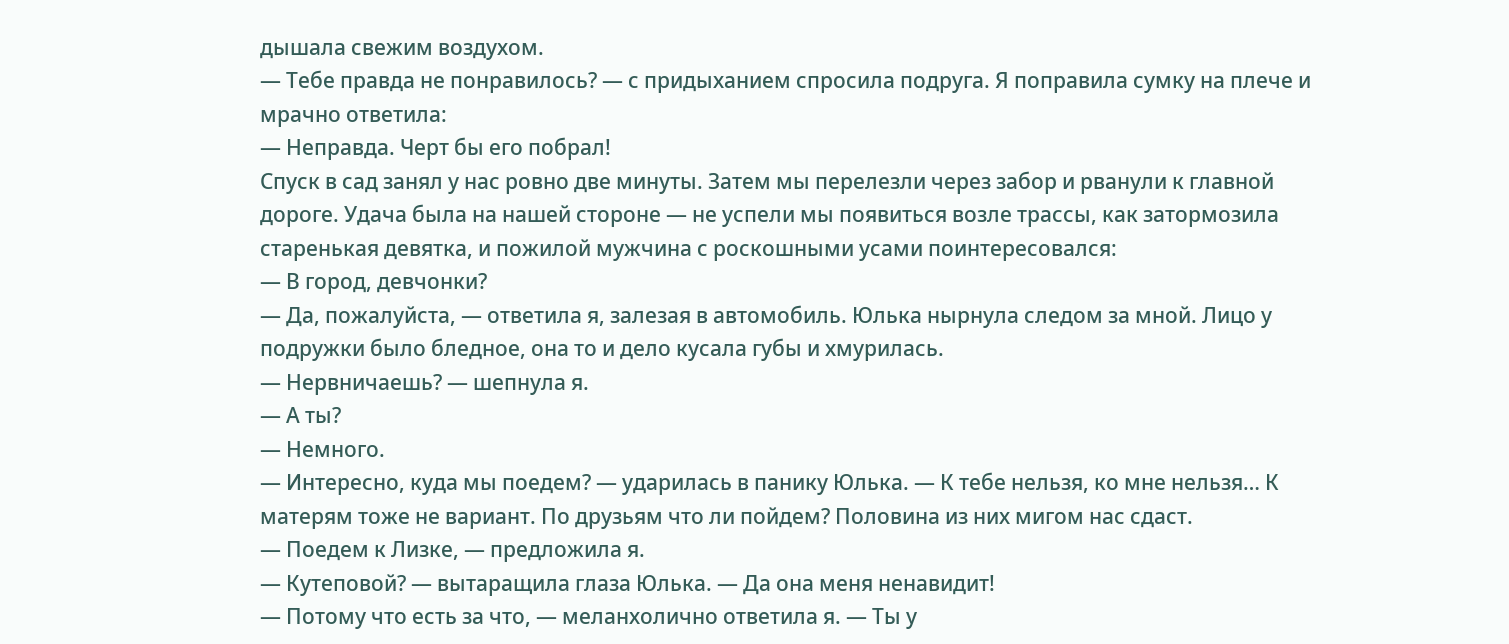дышала свежим воздухом.
— Тебе правда не понравилось? — с придыханием спросила подруга. Я поправила сумку на плече и мрачно ответила:
— Неправда. Черт бы его побрал!
Спуск в сад занял у нас ровно две минуты. Затем мы перелезли через забор и рванули к главной дороге. Удача была на нашей стороне — не успели мы появиться возле трассы, как затормозила старенькая девятка, и пожилой мужчина с роскошными усами поинтересовался:
— В город, девчонки?
— Да, пожалуйста, — ответила я, залезая в автомобиль. Юлька нырнула следом за мной. Лицо у подружки было бледное, она то и дело кусала губы и хмурилась.
— Нервничаешь? — шепнула я.
— А ты?
— Немного.
— Интересно, куда мы поедем? — ударилась в панику Юлька. — К тебе нельзя, ко мне нельзя… К матерям тоже не вариант. По друзьям что ли пойдем? Половина из них мигом нас сдаст.
— Поедем к Лизке, — предложила я.
— Кутеповой? — вытаращила глаза Юлька. — Да она меня ненавидит!
— Потому что есть за что, — меланхолично ответила я. — Ты у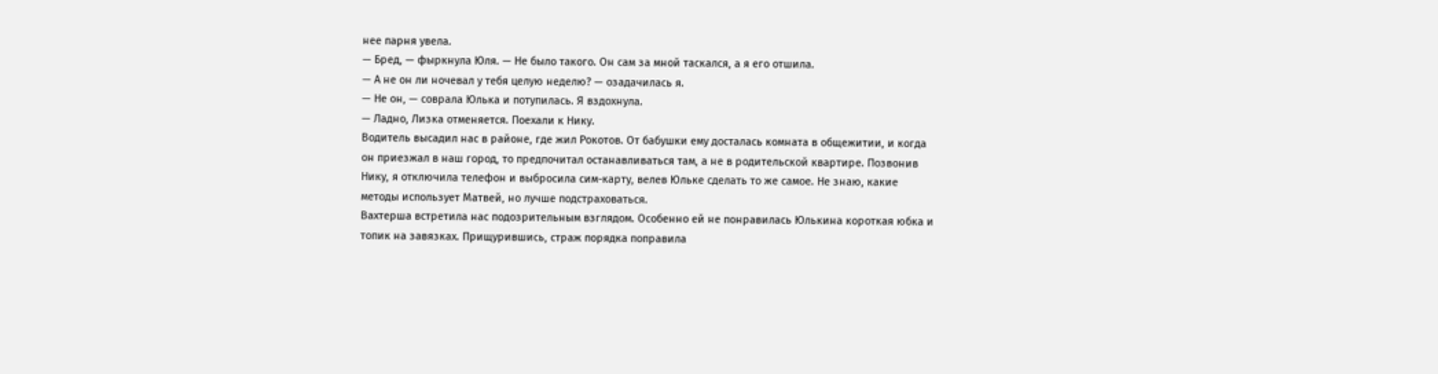нее парня увела.
— Бред, — фыркнула Юля. — Не было такого. Он сам за мной таскался, а я его отшила.
— А не он ли ночевал у тебя целую неделю? — озадачилась я.
— Не он, — соврала Юлька и потупилась. Я вздохнула.
— Ладно, Лизка отменяется. Поехали к Нику.
Водитель высадил нас в районе, где жил Рокотов. От бабушки ему досталась комната в общежитии, и когда он приезжал в наш город, то предпочитал останавливаться там, а не в родительской квартире. Позвонив Нику, я отключила телефон и выбросила сим-карту, велев Юльке сделать то же самое. Не знаю, какие методы использует Матвей, но лучше подстраховаться.
Вахтерша встретила нас подозрительным взглядом. Особенно ей не понравилась Юлькина короткая юбка и топик на завязках. Прищурившись, страж порядка поправила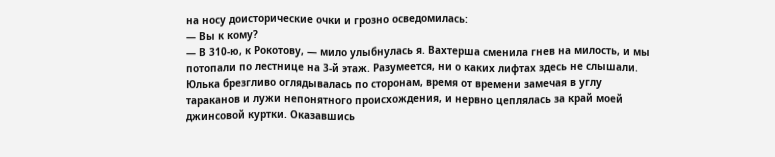на носу доисторические очки и грозно осведомилась:
— Вы к кому?
— В 310-ю, к Рокотову, — мило улыбнулась я. Вахтерша сменила гнев на милость, и мы потопали по лестнице на 3-й этаж. Разумеется, ни о каких лифтах здесь не слышали.
Юлька брезгливо оглядывалась по сторонам, время от времени замечая в углу тараканов и лужи непонятного происхождения, и нервно цеплялась за край моей джинсовой куртки. Оказавшись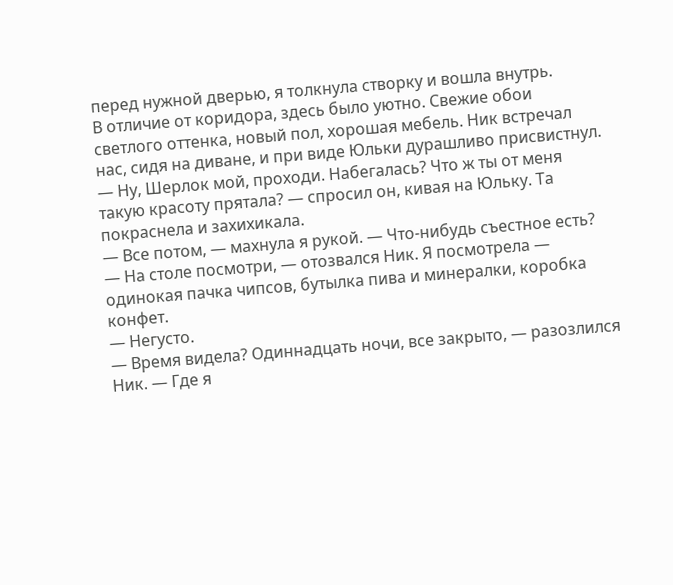перед нужной дверью, я толкнула створку и вошла внутрь.
В отличие от коридора, здесь было уютно. Свежие обои светлого оттенка, новый пол, хорошая мебель. Ник встречал нас, сидя на диване, и при виде Юльки дурашливо присвистнул.
— Ну, Шерлок мой, проходи. Набегалась? Что ж ты от меня такую красоту прятала? — спросил он, кивая на Юльку. Та покраснела и захихикала.
— Все потом, — махнула я рукой. — Что-нибудь съестное есть?
— На столе посмотри, — отозвался Ник. Я посмотрела — одинокая пачка чипсов, бутылка пива и минералки, коробка конфет.
— Негусто.
— Время видела? Одиннадцать ночи, все закрыто, — разозлился Ник. — Где я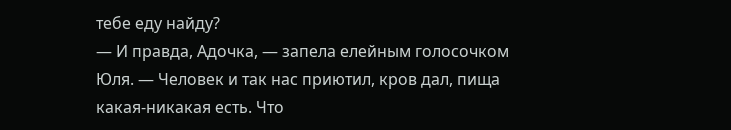тебе еду найду?
— И правда, Адочка, — запела елейным голосочком Юля. — Человек и так нас приютил, кров дал, пища какая-никакая есть. Что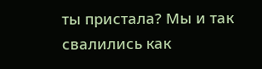ты пристала? Мы и так свалились как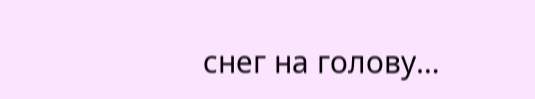снег на голову…